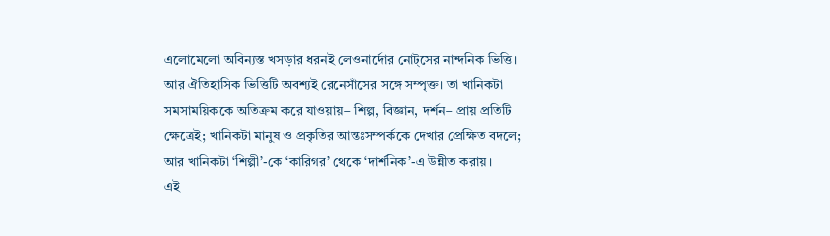এলোমেলো অবিন্যস্ত খসড়ার ধরনই লেওনার্দোর নোট্সের নান্দনিক ভিত্তি। আর ঐতিহাসিক ভিত্তিটি অবশ্যই রেনেসাঁসের সঙ্গে সম্পৃক্ত। তা খানিকটা সমসাময়িককে অতিক্রম করে যাওয়ায়– শিল্প, বিজ্ঞান, দর্শন– প্রায় প্রতিটি ক্ষেত্রেই; খানিকটা মানুষ ও প্রকৃতির আন্তঃসম্পর্ককে দেখার প্রেক্ষিত বদলে; আর খানিকটা ‘শিল্পী’-কে ‘কারিগর’ থেকে ‘দার্শনিক’-এ উন্নীত করায়।
এই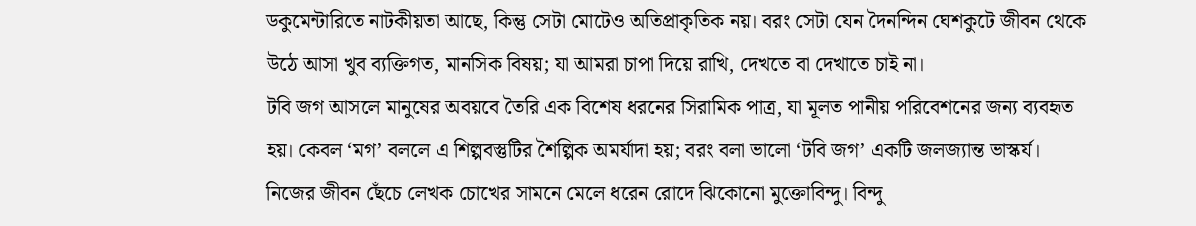ডকুমেন্টারিতে নাটকীয়তা আছে, কিন্তু সেটা মোটেও অতিপ্রাকৃতিক নয়। বরং সেটা যেন দৈনন্দিন ঘেশকুটে জীবন থেকে উঠে আসা খুব ব্যক্তিগত, মানসিক বিষয়; যা আমরা চাপা দিয়ে রাখি, দেখতে বা দেখাতে চাই না।
টবি জগ আসলে মানুষের অবয়বে তৈরি এক বিশেষ ধরনের সিরামিক পাত্র, যা মূলত পানীয় পরিবেশনের জন্য ব্যবহৃত হয়। কেবল ‘মগ’ বললে এ শিল্পবস্তুটির শৈল্পিক অমর্যাদা হয়; বরং বলা ভালো ‘টবি জগ’ একটি জলজ্যান্ত ভাস্কর্য।
নিজের জীবন ছেঁচে লেখক চোখের সামনে মেলে ধরেন রোদে ঝিকোনো মুক্তোবিন্দু। বিন্দু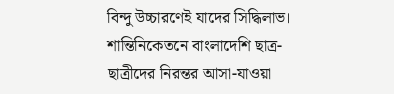বিন্দু উচ্চারণেই যাদের সিদ্ধিলাভ।
শান্তিনিকেতনে বাংলাদেশি ছাত্র-ছাত্রীদের নিরন্তর আসা-যাওয়া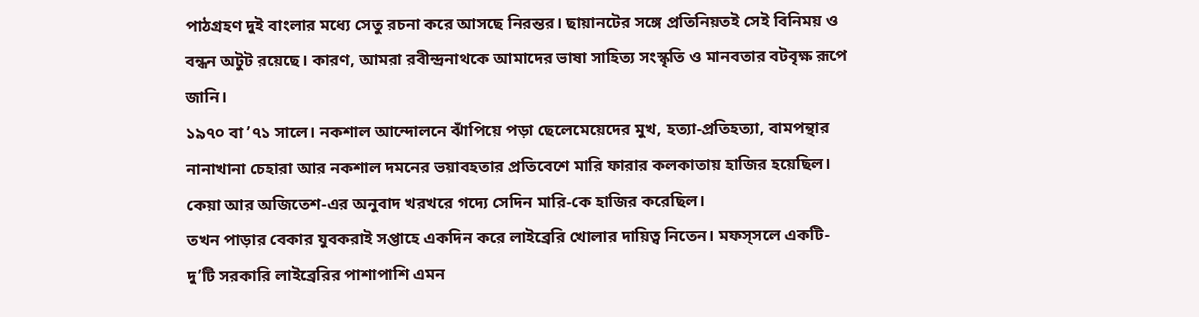পাঠগ্রহণ দুই বাংলার মধ্যে সেতু রচনা করে আসছে নিরন্তর। ছায়ানটের সঙ্গে প্রতিনিয়তই সেই বিনিময় ও বন্ধন অটুট রয়েছে। কারণ, আমরা রবীন্দ্রনাথকে আমাদের ভাষা সাহিত্য সংস্কৃতি ও মানবতার বটবৃক্ষ রূপে জানি।
১৯৭০ বা ’৭১ সালে। নকশাল আন্দোলনে ঝাঁপিয়ে পড়া ছেলেমেয়েদের মুখ, হত্যা-প্রতিহত্যা, বামপন্থার নানাখানা চেহারা আর নকশাল দমনের ভয়াবহতার প্রতিবেশে মারি ফারার কলকাতায় হাজির হয়েছিল। কেয়া আর অজিতেশ-এর অনুবাদ খরখরে গদ্যে সেদিন মারি-কে হাজির করেছিল।
তখন পাড়ার বেকার যুবকরাই সপ্তাহে একদিন করে লাইব্রেরি খোলার দায়িত্ব নিতেন। মফস্সলে একটি-দু’টি সরকারি লাইব্রেরির পাশাপাশি এমন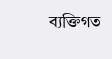ব্যক্তিগত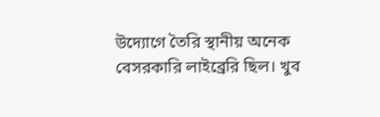উদ্যোগে তৈরি স্থানীয় অনেক বেসরকারি লাইব্রেরি ছিল। খুব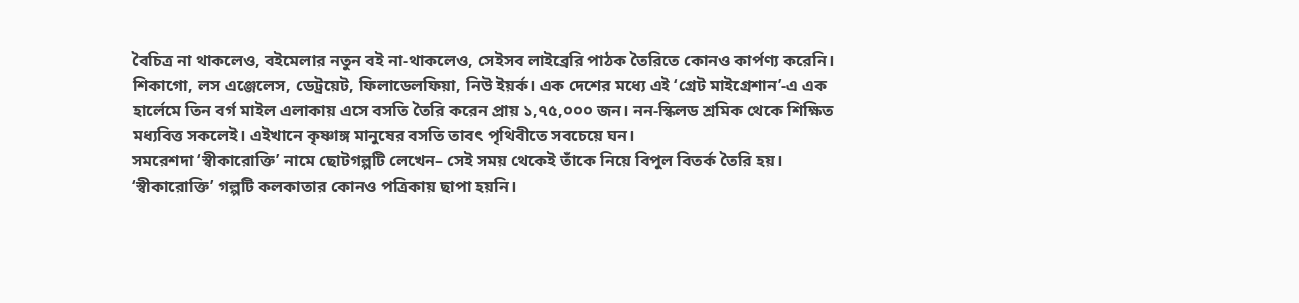বৈচিত্র না থাকলেও, বইমেলার নতুন বই না-থাকলেও, সেইসব লাইব্রেরি পাঠক তৈরিতে কোনও কার্পণ্য করেনি।
শিকাগো, লস এঞ্জেলেস, ডেট্রয়েট, ফিলাডেলফিয়া, নিউ ইয়র্ক। এক দেশের মধ্যে এই ‘গ্রেট মাইগ্রেশান’-এ এক হার্লেমে তিন বর্গ মাইল এলাকায় এসে বসতি তৈরি করেন প্রায় ১,৭৫,০০০ জন। নন-স্কিলড শ্রমিক থেকে শিক্ষিত মধ্যবিত্ত সকলেই। এইখানে কৃষ্ণাঙ্গ মানুষের বসতি তাবৎ পৃথিবীতে সবচেয়ে ঘন।
সমরেশদা ‘স্বীকারোক্তি’ নামে ছোটগল্পটি লেখেন– সেই সময় থেকেই তাঁকে নিয়ে বিপুল বিতর্ক তৈরি হয়। ‘স্বীকারোক্তি’ গল্পটি কলকাতার কোনও পত্রিকায় ছাপা হয়নি।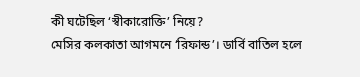কী ঘটেছিল ‘স্বীকারোক্তি’ নিয়ে?
মেসির কলকাতা আগমনে ‘রিফান্ড’। ডার্বি বাতিল হলে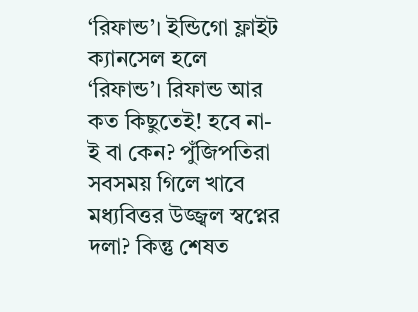‘রিফান্ড’। ইন্ডিগো ফ্লাইট ক্যানসেল হলে ‘রিফান্ড’। রিফান্ড আর কত কিছুতেই! হবে না-ই বা কেন? পুঁজিপতিরা সবসময় গিলে খাবে মধ্যবিত্তর উজ্জ্বল স্বপ্নের দলা? কিন্তু শেষত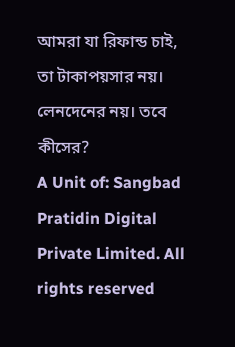আমরা যা রিফান্ড চাই, তা টাকাপয়সার নয়। লেনদেনের নয়। তবে কীসের?
A Unit of: Sangbad Pratidin Digital Private Limited. All rights reserved